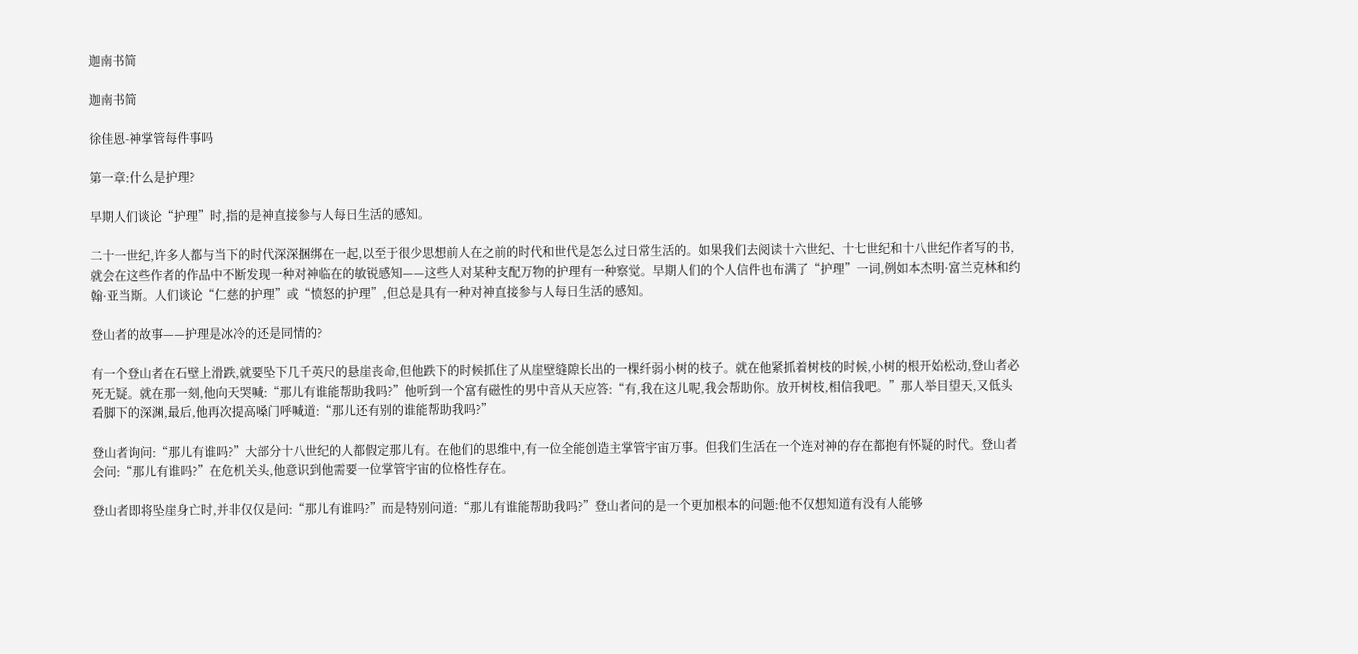迦南书简

迦南书简

徐佳恩-神掌管每件事吗

第一章:什么是护理?

早期人们谈论“护理”时,指的是神直接参与人每日生活的感知。

二十一世纪,许多人都与当下的时代深深捆绑在一起,以至于很少思想前人在之前的时代和世代是怎么过日常生活的。如果我们去阅读十六世纪、十七世纪和十八世纪作者写的书,就会在这些作者的作品中不断发现一种对神临在的敏锐感知——这些人对某种支配万物的护理有一种察觉。早期人们的个人信件也布满了“护理”一词,例如本杰明·富兰克林和约翰·亚当斯。人们谈论“仁慈的护理”或“愤怒的护理”,但总是具有一种对神直接参与人每日生活的感知。

登山者的故事——护理是冰冷的还是同情的?

有一个登山者在石壁上滑跌,就要坠下几千英尺的悬崖丧命,但他跌下的时候抓住了从崖壁缝隙长出的一棵纤弱小树的枝子。就在他紧抓着树枝的时候,小树的根开始松动,登山者必死无疑。就在那一刻,他向天哭喊:“那儿有谁能帮助我吗?”他听到一个富有磁性的男中音从天应答:“有,我在这儿呢,我会帮助你。放开树枝,相信我吧。”那人举目望天,又低头看脚下的深渊,最后,他再次提高嗓门呼喊道:“那儿还有别的谁能帮助我吗?”

登山者询问:“那儿有谁吗?”大部分十八世纪的人都假定那儿有。在他们的思维中,有一位全能创造主掌管宇宙万事。但我们生活在一个连对神的存在都抱有怀疑的时代。登山者会问:“那儿有谁吗?”在危机关头,他意识到他需要一位掌管宇宙的位格性存在。

登山者即将坠崖身亡时,并非仅仅是问:“那儿有谁吗?”而是特别问道:“那儿有谁能帮助我吗?”登山者问的是一个更加根本的问题:他不仅想知道有没有人能够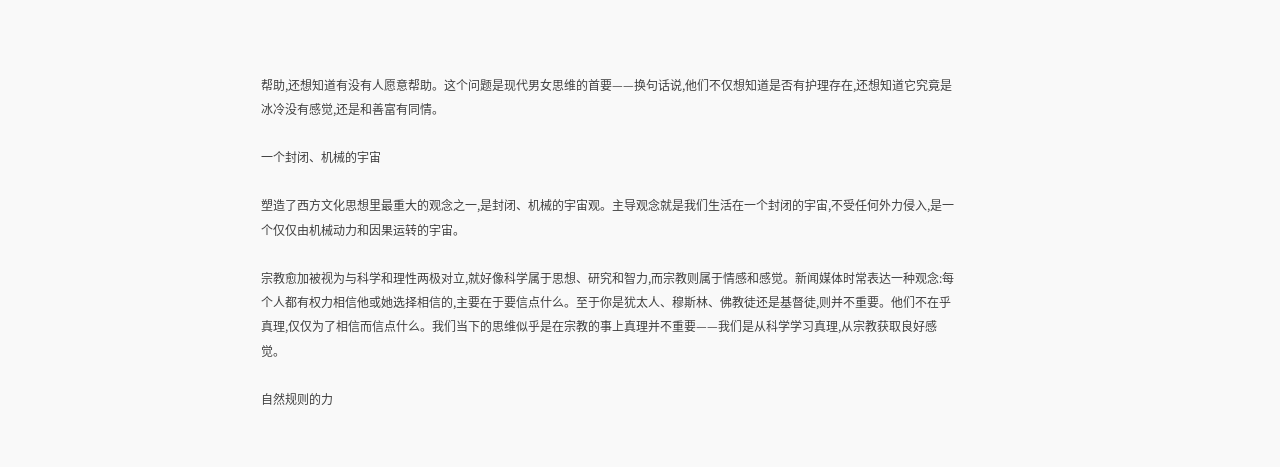帮助,还想知道有没有人愿意帮助。这个问题是现代男女思维的首要——换句话说,他们不仅想知道是否有护理存在,还想知道它究竟是冰冷没有感觉,还是和善富有同情。

一个封闭、机械的宇宙

塑造了西方文化思想里最重大的观念之一,是封闭、机械的宇宙观。主导观念就是我们生活在一个封闭的宇宙,不受任何外力侵入,是一个仅仅由机械动力和因果运转的宇宙。

宗教愈加被视为与科学和理性两极对立,就好像科学属于思想、研究和智力,而宗教则属于情感和感觉。新闻媒体时常表达一种观念:每个人都有权力相信他或她选择相信的,主要在于要信点什么。至于你是犹太人、穆斯林、佛教徒还是基督徒,则并不重要。他们不在乎真理,仅仅为了相信而信点什么。我们当下的思维似乎是在宗教的事上真理并不重要——我们是从科学学习真理,从宗教获取良好感觉。

自然规则的力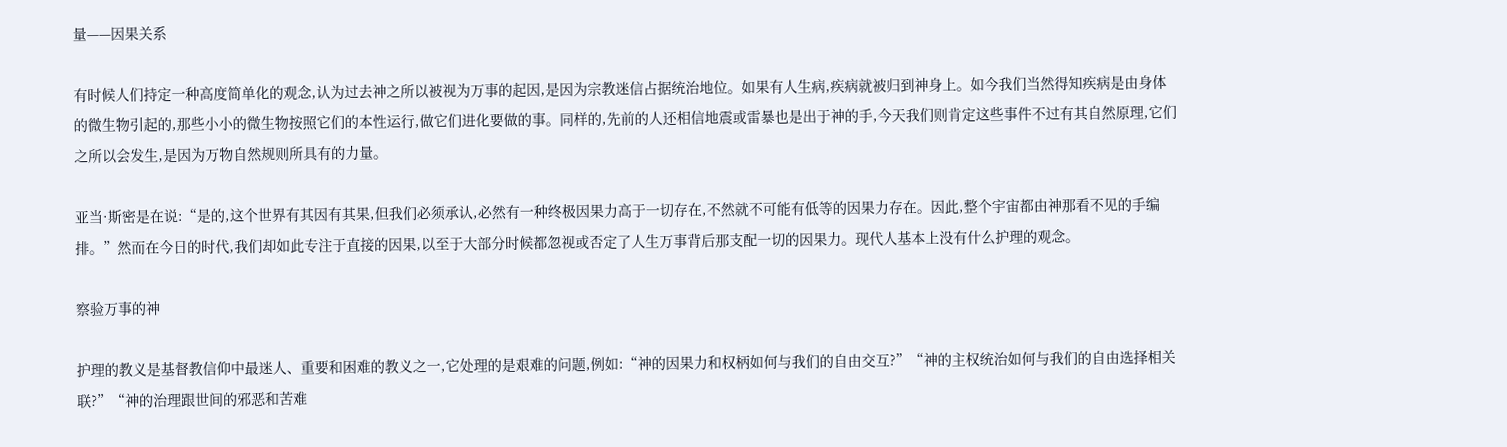量——因果关系

有时候人们持定一种高度简单化的观念,认为过去神之所以被视为万事的起因,是因为宗教迷信占据统治地位。如果有人生病,疾病就被归到神身上。如今我们当然得知疾病是由身体的微生物引起的,那些小小的微生物按照它们的本性运行,做它们进化要做的事。同样的,先前的人还相信地震或雷暴也是出于神的手,今天我们则肯定这些事件不过有其自然原理,它们之所以会发生,是因为万物自然规则所具有的力量。

亚当·斯密是在说:“是的,这个世界有其因有其果,但我们必须承认,必然有一种终极因果力高于一切存在,不然就不可能有低等的因果力存在。因此,整个宇宙都由神那看不见的手编排。”然而在今日的时代,我们却如此专注于直接的因果,以至于大部分时候都忽视或否定了人生万事背后那支配一切的因果力。现代人基本上没有什么护理的观念。

察验万事的神

护理的教义是基督教信仰中最迷人、重要和困难的教义之一,它处理的是艰难的问题,例如:“神的因果力和权柄如何与我们的自由交互?”“神的主权统治如何与我们的自由选择相关联?”“神的治理跟世间的邪恶和苦难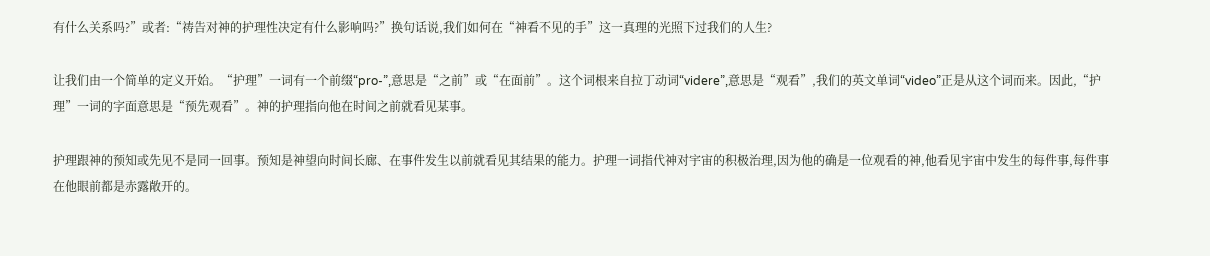有什么关系吗?”或者:“祷告对神的护理性决定有什么影响吗?”换句话说,我们如何在“神看不见的手”这一真理的光照下过我们的人生?

让我们由一个简单的定义开始。“护理”一词有一个前缀“pro-”,意思是“之前”或“在面前”。这个词根来自拉丁动词“videre”,意思是“观看”,我们的英文单词“video”正是从这个词而来。因此,“护理”一词的字面意思是“预先观看”。神的护理指向他在时间之前就看见某事。

护理跟神的预知或先见不是同一回事。预知是神望向时间长廊、在事件发生以前就看见其结果的能力。护理一词指代神对宇宙的积极治理,因为他的确是一位观看的神,他看见宇宙中发生的每件事,每件事在他眼前都是赤露敞开的。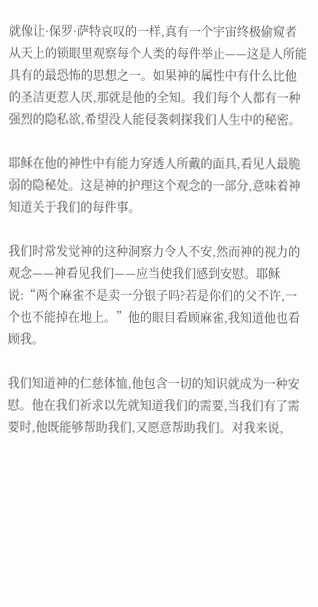就像让·保罗·萨特哀叹的一样,真有一个宇宙终极偷窥者从天上的锁眼里观察每个人类的每件举止——这是人所能具有的最恐怖的思想之一。如果神的属性中有什么比他的圣洁更惹人厌,那就是他的全知。我们每个人都有一种强烈的隐私欲,希望没人能侵袭刺探我们人生中的秘密。

耶稣在他的神性中有能力穿透人所戴的面具,看见人最脆弱的隐秘处。这是神的护理这个观念的一部分,意味着神知道关于我们的每件事。

我们时常发觉神的这种洞察力令人不安,然而神的视力的观念——神看见我们——应当使我们感到安慰。耶稣说:“两个麻雀不是卖一分银子吗?若是你们的父不许,一个也不能掉在地上。”他的眼目看顾麻雀,我知道他也看顾我。

我们知道神的仁慈体恤,他包含一切的知识就成为一种安慰。他在我们祈求以先就知道我们的需要,当我们有了需要时,他既能够帮助我们,又愿意帮助我们。对我来说,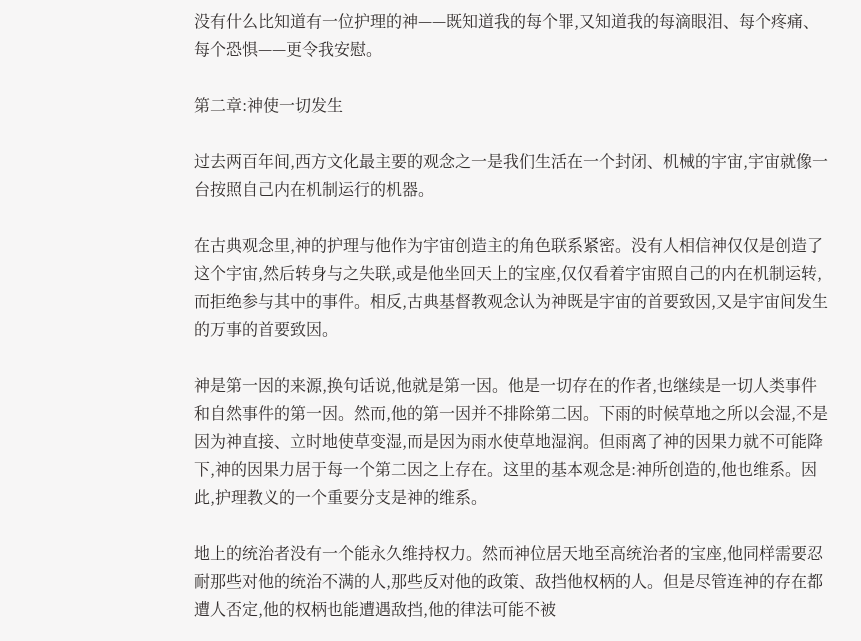没有什么比知道有一位护理的神——既知道我的每个罪,又知道我的每滴眼泪、每个疼痛、每个恐惧——更令我安慰。

第二章:神使一切发生

过去两百年间,西方文化最主要的观念之一是我们生活在一个封闭、机械的宇宙,宇宙就像一台按照自己内在机制运行的机器。

在古典观念里,神的护理与他作为宇宙创造主的角色联系紧密。没有人相信神仅仅是创造了这个宇宙,然后转身与之失联,或是他坐回天上的宝座,仅仅看着宇宙照自己的内在机制运转,而拒绝参与其中的事件。相反,古典基督教观念认为神既是宇宙的首要致因,又是宇宙间发生的万事的首要致因。

神是第一因的来源,换句话说,他就是第一因。他是一切存在的作者,也继续是一切人类事件和自然事件的第一因。然而,他的第一因并不排除第二因。下雨的时候草地之所以会湿,不是因为神直接、立时地使草变湿,而是因为雨水使草地湿润。但雨离了神的因果力就不可能降下,神的因果力居于每一个第二因之上存在。这里的基本观念是:神所创造的,他也维系。因此,护理教义的一个重要分支是神的维系。

地上的统治者没有一个能永久维持权力。然而神位居天地至高统治者的宝座,他同样需要忍耐那些对他的统治不满的人,那些反对他的政策、敌挡他权柄的人。但是尽管连神的存在都遭人否定,他的权柄也能遭遇敌挡,他的律法可能不被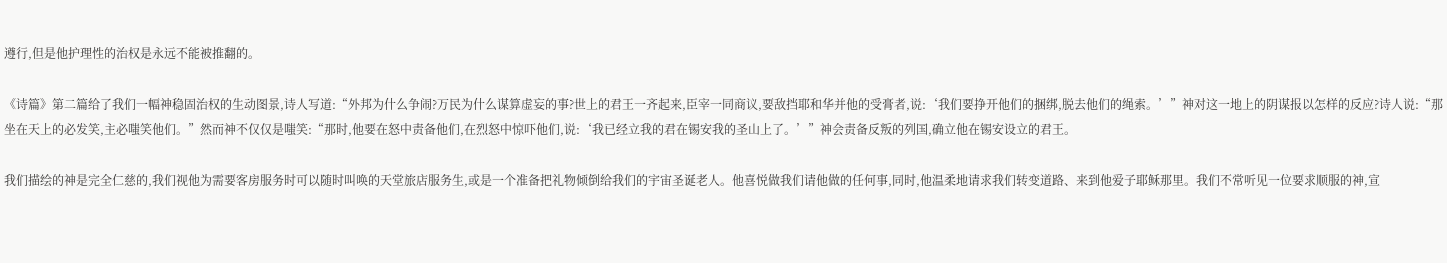遵行,但是他护理性的治权是永远不能被推翻的。

《诗篇》第二篇给了我们一幅神稳固治权的生动图景,诗人写道:“外邦为什么争闹?万民为什么谋算虚妄的事?世上的君王一齐起来,臣宰一同商议,要敌挡耶和华并他的受膏者,说:‘我们要挣开他们的捆绑,脱去他们的绳索。’”神对这一地上的阴谋报以怎样的反应?诗人说:“那坐在天上的必发笑,主必嗤笑他们。”然而神不仅仅是嗤笑:“那时,他要在怒中责备他们,在烈怒中惊吓他们,说:‘我已经立我的君在锡安我的圣山上了。’”神会责备反叛的列国,确立他在锡安设立的君王。

我们描绘的神是完全仁慈的,我们视他为需要客房服务时可以随时叫唤的天堂旅店服务生,或是一个准备把礼物倾倒给我们的宇宙圣诞老人。他喜悦做我们请他做的任何事,同时,他温柔地请求我们转变道路、来到他爱子耶稣那里。我们不常听见一位要求顺服的神,宣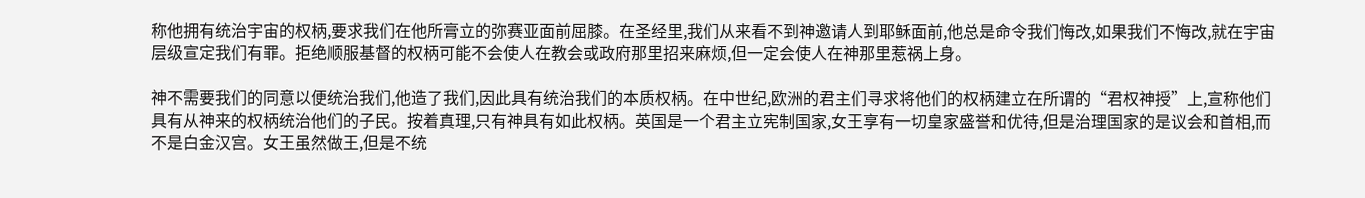称他拥有统治宇宙的权柄,要求我们在他所膏立的弥赛亚面前屈膝。在圣经里,我们从来看不到神邀请人到耶稣面前,他总是命令我们悔改,如果我们不悔改,就在宇宙层级宣定我们有罪。拒绝顺服基督的权柄可能不会使人在教会或政府那里招来麻烦,但一定会使人在神那里惹祸上身。

神不需要我们的同意以便统治我们,他造了我们,因此具有统治我们的本质权柄。在中世纪,欧洲的君主们寻求将他们的权柄建立在所谓的“君权神授”上,宣称他们具有从神来的权柄统治他们的子民。按着真理,只有神具有如此权柄。英国是一个君主立宪制国家,女王享有一切皇家盛誉和优待,但是治理国家的是议会和首相,而不是白金汉宫。女王虽然做王,但是不统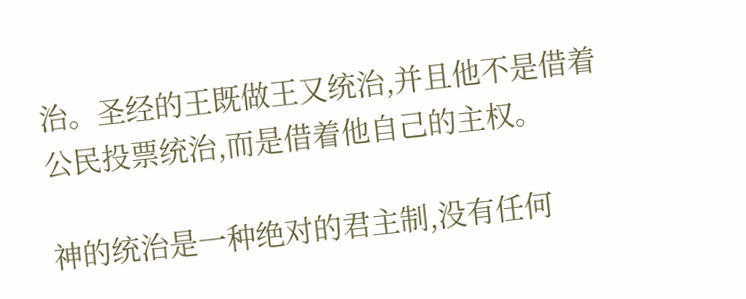治。圣经的王既做王又统治,并且他不是借着公民投票统治,而是借着他自己的主权。

神的统治是一种绝对的君主制,没有任何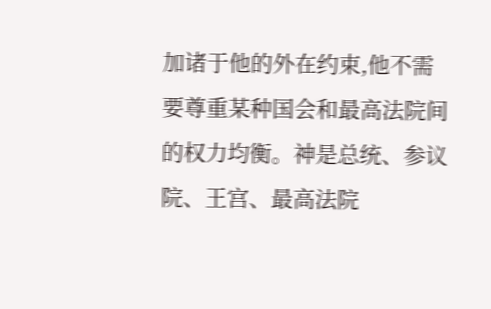加诸于他的外在约束,他不需要尊重某种国会和最高法院间的权力均衡。神是总统、参议院、王宫、最高法院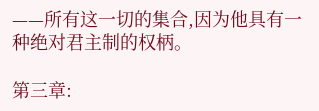——所有这一切的集合,因为他具有一种绝对君主制的权柄。

第三章: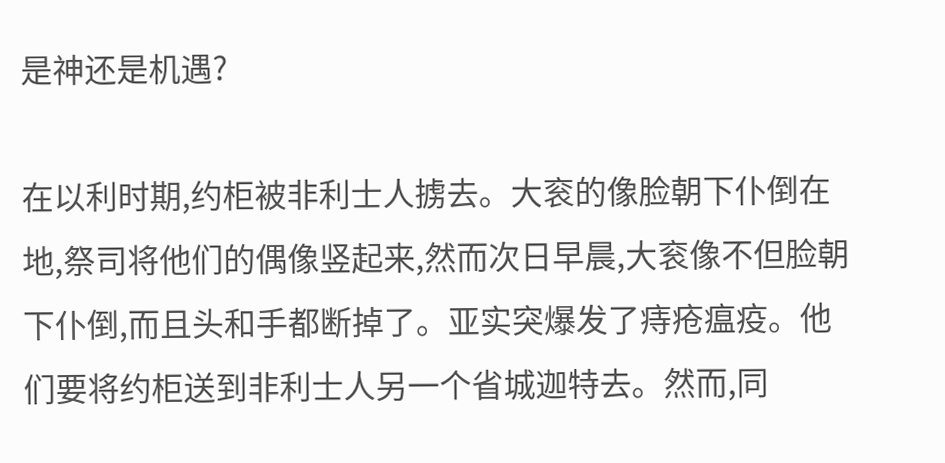是神还是机遇?

在以利时期,约柜被非利士人掳去。大衮的像脸朝下仆倒在地,祭司将他们的偶像竖起来,然而次日早晨,大衮像不但脸朝下仆倒,而且头和手都断掉了。亚实突爆发了痔疮瘟疫。他们要将约柜送到非利士人另一个省城迦特去。然而,同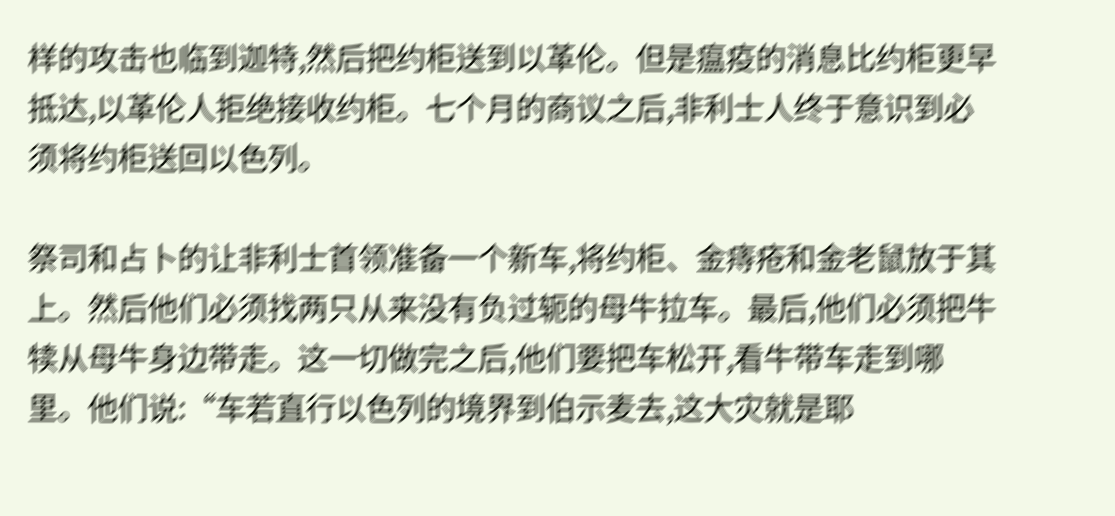样的攻击也临到迦特,然后把约柜送到以革伦。但是瘟疫的消息比约柜更早抵达,以革伦人拒绝接收约柜。七个月的商议之后,非利士人终于意识到必须将约柜送回以色列。

祭司和占卜的让非利士首领准备一个新车,将约柜、金痔疮和金老鼠放于其上。然后他们必须找两只从来没有负过轭的母牛拉车。最后,他们必须把牛犊从母牛身边带走。这一切做完之后,他们要把车松开,看牛带车走到哪里。他们说:“车若直行以色列的境界到伯示麦去,这大灾就是耶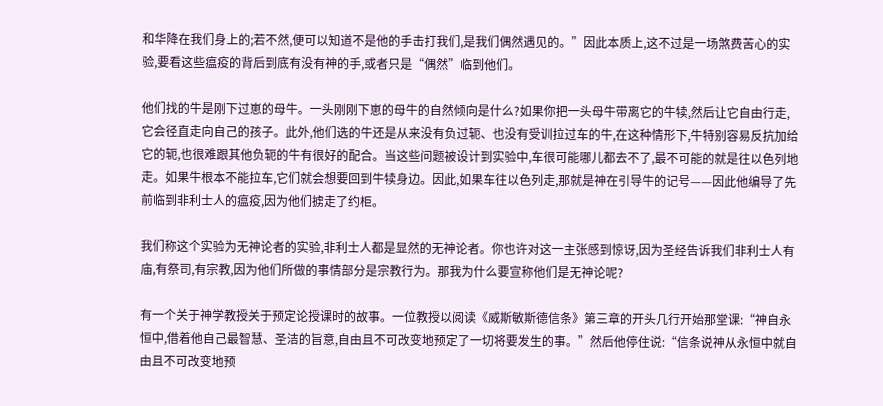和华降在我们身上的;若不然,便可以知道不是他的手击打我们,是我们偶然遇见的。”因此本质上,这不过是一场煞费苦心的实验,要看这些瘟疫的背后到底有没有神的手,或者只是“偶然”临到他们。

他们找的牛是刚下过崽的母牛。一头刚刚下崽的母牛的自然倾向是什么?如果你把一头母牛带离它的牛犊,然后让它自由行走,它会径直走向自己的孩子。此外,他们选的牛还是从来没有负过轭、也没有受训拉过车的牛,在这种情形下,牛特别容易反抗加给它的轭,也很难跟其他负轭的牛有很好的配合。当这些问题被设计到实验中,车很可能哪儿都去不了,最不可能的就是往以色列地走。如果牛根本不能拉车,它们就会想要回到牛犊身边。因此,如果车往以色列走,那就是神在引导牛的记号——因此他编导了先前临到非利士人的瘟疫,因为他们掳走了约柜。

我们称这个实验为无神论者的实验,非利士人都是显然的无神论者。你也许对这一主张感到惊讶,因为圣经告诉我们非利士人有庙,有祭司,有宗教,因为他们所做的事情部分是宗教行为。那我为什么要宣称他们是无神论呢?

有一个关于神学教授关于预定论授课时的故事。一位教授以阅读《威斯敏斯德信条》第三章的开头几行开始那堂课:“神自永恒中,借着他自己最智慧、圣洁的旨意,自由且不可改变地预定了一切将要发生的事。”然后他停住说:“信条说神从永恒中就自由且不可改变地预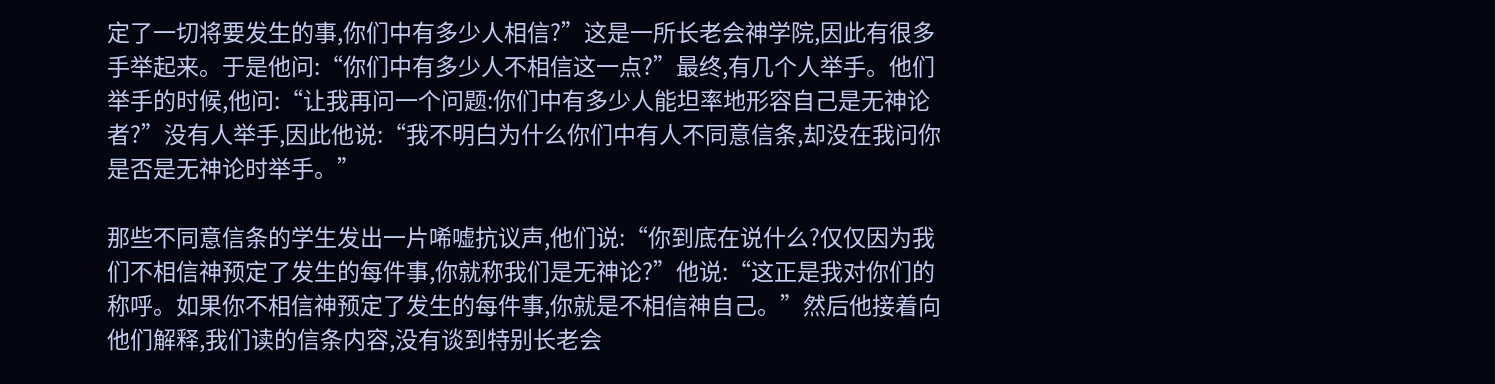定了一切将要发生的事,你们中有多少人相信?”这是一所长老会神学院,因此有很多手举起来。于是他问:“你们中有多少人不相信这一点?”最终,有几个人举手。他们举手的时候,他问:“让我再问一个问题:你们中有多少人能坦率地形容自己是无神论者?”没有人举手,因此他说:“我不明白为什么你们中有人不同意信条,却没在我问你是否是无神论时举手。”

那些不同意信条的学生发出一片唏嘘抗议声,他们说:“你到底在说什么?仅仅因为我们不相信神预定了发生的每件事,你就称我们是无神论?”他说:“这正是我对你们的称呼。如果你不相信神预定了发生的每件事,你就是不相信神自己。”然后他接着向他们解释,我们读的信条内容,没有谈到特别长老会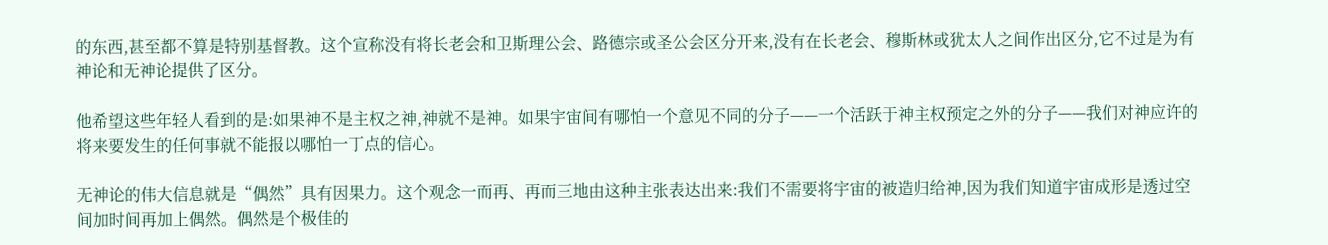的东西,甚至都不算是特别基督教。这个宣称没有将长老会和卫斯理公会、路德宗或圣公会区分开来,没有在长老会、穆斯林或犹太人之间作出区分,它不过是为有神论和无神论提供了区分。

他希望这些年轻人看到的是:如果神不是主权之神,神就不是神。如果宇宙间有哪怕一个意见不同的分子——一个活跃于神主权预定之外的分子——我们对神应许的将来要发生的任何事就不能报以哪怕一丁点的信心。

无神论的伟大信息就是“偶然”具有因果力。这个观念一而再、再而三地由这种主张表达出来:我们不需要将宇宙的被造归给神,因为我们知道宇宙成形是透过空间加时间再加上偶然。偶然是个极佳的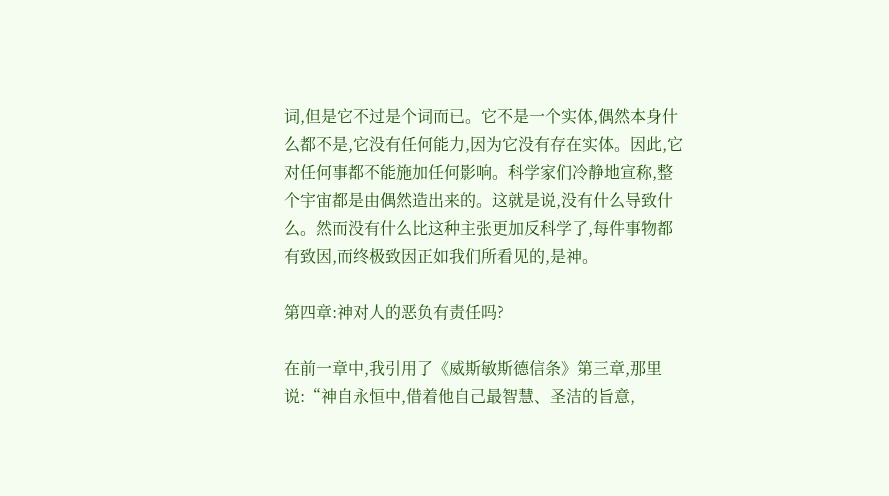词,但是它不过是个词而已。它不是一个实体,偶然本身什么都不是,它没有任何能力,因为它没有存在实体。因此,它对任何事都不能施加任何影响。科学家们冷静地宣称,整个宇宙都是由偶然造出来的。这就是说,没有什么导致什么。然而没有什么比这种主张更加反科学了,每件事物都有致因,而终极致因正如我们所看见的,是神。

第四章:神对人的恶负有责任吗?

在前一章中,我引用了《威斯敏斯德信条》第三章,那里说:“神自永恒中,借着他自己最智慧、圣洁的旨意,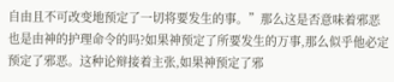自由且不可改变地预定了一切将要发生的事。”那么这是否意味着邪恶也是由神的护理命令的吗?如果神预定了所要发生的万事,那么似乎他必定预定了邪恶。这种论辩接着主张,如果神预定了邪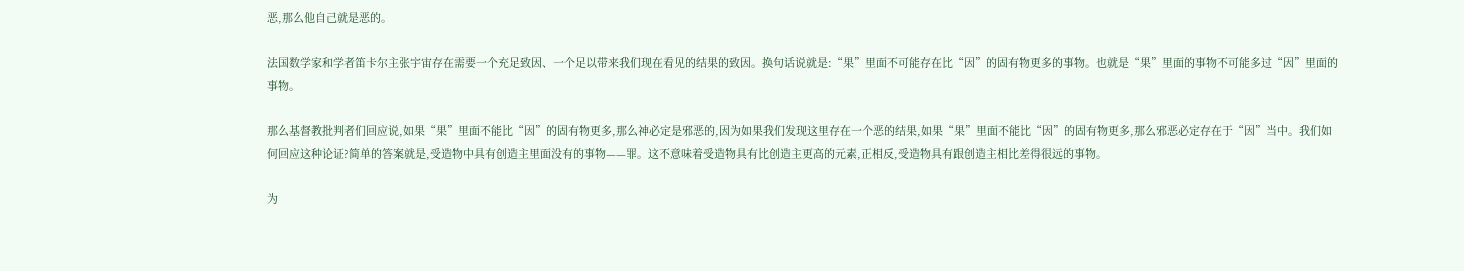恶,那么他自己就是恶的。

法国数学家和学者笛卡尔主张宇宙存在需要一个充足致因、一个足以带来我们现在看见的结果的致因。换句话说就是:“果”里面不可能存在比“因”的固有物更多的事物。也就是“果”里面的事物不可能多过“因”里面的事物。

那么基督教批判者们回应说,如果“果”里面不能比“因”的固有物更多,那么神必定是邪恶的,因为如果我们发现这里存在一个恶的结果,如果“果”里面不能比“因”的固有物更多,那么邪恶必定存在于“因”当中。我们如何回应这种论证?简单的答案就是,受造物中具有创造主里面没有的事物——罪。这不意味着受造物具有比创造主更高的元素,正相反,受造物具有跟创造主相比差得很远的事物。

为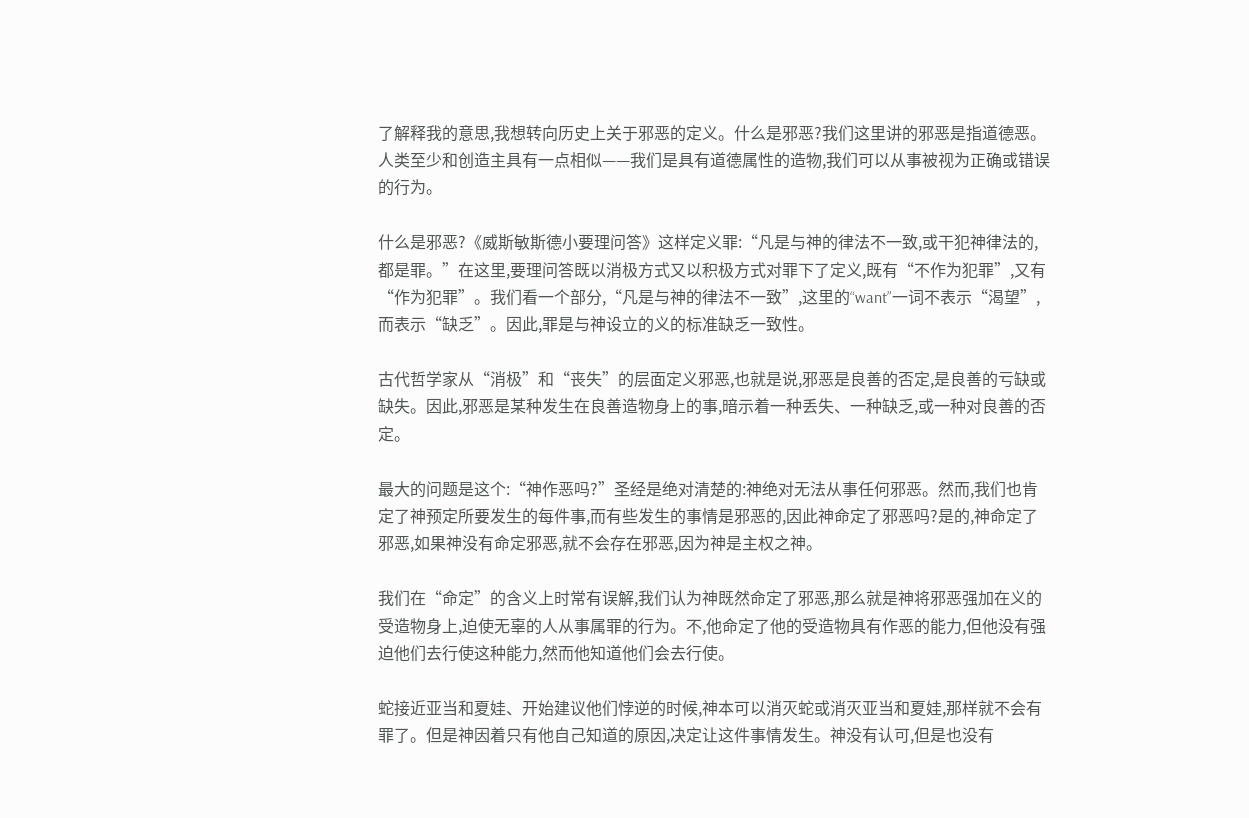了解释我的意思,我想转向历史上关于邪恶的定义。什么是邪恶?我们这里讲的邪恶是指道德恶。人类至少和创造主具有一点相似——我们是具有道德属性的造物,我们可以从事被视为正确或错误的行为。

什么是邪恶?《威斯敏斯德小要理问答》这样定义罪:“凡是与神的律法不一致,或干犯神律法的,都是罪。”在这里,要理问答既以消极方式又以积极方式对罪下了定义,既有“不作为犯罪”,又有“作为犯罪”。我们看一个部分,“凡是与神的律法不一致”,这里的“want”一词不表示“渴望”,而表示“缺乏”。因此,罪是与神设立的义的标准缺乏一致性。

古代哲学家从“消极”和“丧失”的层面定义邪恶,也就是说,邪恶是良善的否定,是良善的亏缺或缺失。因此,邪恶是某种发生在良善造物身上的事,暗示着一种丢失、一种缺乏,或一种对良善的否定。

最大的问题是这个:“神作恶吗?”圣经是绝对清楚的:神绝对无法从事任何邪恶。然而,我们也肯定了神预定所要发生的每件事,而有些发生的事情是邪恶的,因此神命定了邪恶吗?是的,神命定了邪恶,如果神没有命定邪恶,就不会存在邪恶,因为神是主权之神。

我们在“命定”的含义上时常有误解,我们认为神既然命定了邪恶,那么就是神将邪恶强加在义的受造物身上,迫使无辜的人从事属罪的行为。不,他命定了他的受造物具有作恶的能力,但他没有强迫他们去行使这种能力,然而他知道他们会去行使。

蛇接近亚当和夏娃、开始建议他们悖逆的时候,神本可以消灭蛇或消灭亚当和夏娃,那样就不会有罪了。但是神因着只有他自己知道的原因,决定让这件事情发生。神没有认可,但是也没有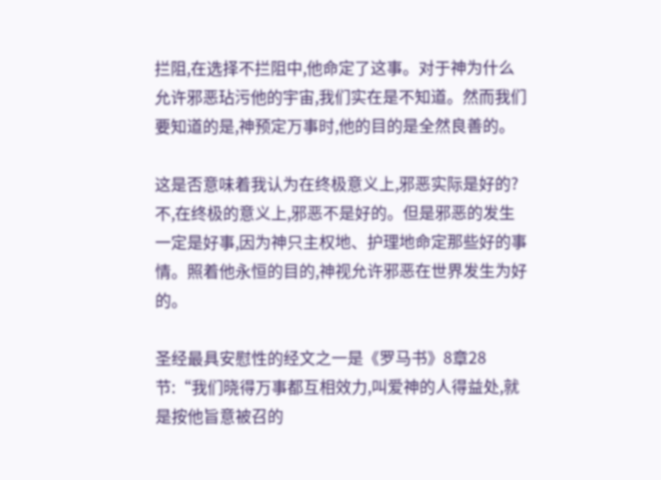拦阻,在选择不拦阻中,他命定了这事。对于神为什么允许邪恶玷污他的宇宙,我们实在是不知道。然而我们要知道的是,神预定万事时,他的目的是全然良善的。

这是否意味着我认为在终极意义上,邪恶实际是好的?不,在终极的意义上,邪恶不是好的。但是邪恶的发生一定是好事,因为神只主权地、护理地命定那些好的事情。照着他永恒的目的,神视允许邪恶在世界发生为好的。

圣经最具安慰性的经文之一是《罗马书》8章28节:“我们晓得万事都互相效力,叫爱神的人得益处,就是按他旨意被召的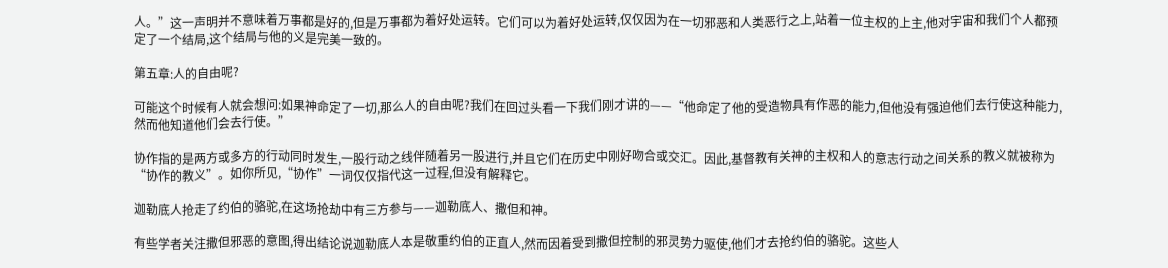人。”这一声明并不意味着万事都是好的,但是万事都为着好处运转。它们可以为着好处运转,仅仅因为在一切邪恶和人类恶行之上,站着一位主权的上主,他对宇宙和我们个人都预定了一个结局,这个结局与他的义是完美一致的。

第五章:人的自由呢?

可能这个时候有人就会想问:如果神命定了一切,那么人的自由呢?我们在回过头看一下我们刚才讲的——“他命定了他的受造物具有作恶的能力,但他没有强迫他们去行使这种能力,然而他知道他们会去行使。”

协作指的是两方或多方的行动同时发生,一股行动之线伴随着另一股进行,并且它们在历史中刚好吻合或交汇。因此,基督教有关神的主权和人的意志行动之间关系的教义就被称为“协作的教义”。如你所见,“协作”一词仅仅指代这一过程,但没有解释它。

迦勒底人抢走了约伯的骆驼,在这场抢劫中有三方参与——迦勒底人、撒但和神。

有些学者关注撒但邪恶的意图,得出结论说迦勒底人本是敬重约伯的正直人,然而因着受到撒但控制的邪灵势力驱使,他们才去抢约伯的骆驼。这些人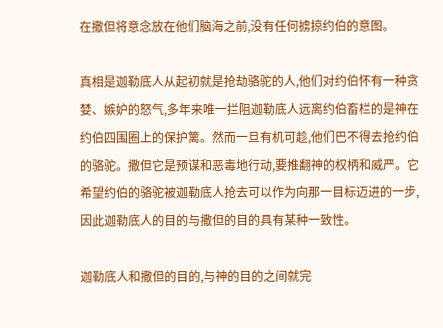在撒但将意念放在他们脑海之前,没有任何掳掠约伯的意图。

真相是迦勒底人从起初就是抢劫骆驼的人,他们对约伯怀有一种贪婪、嫉妒的怒气,多年来唯一拦阻迦勒底人远离约伯畜栏的是神在约伯四围圈上的保护篱。然而一旦有机可趁,他们巴不得去抢约伯的骆驼。撒但它是预谋和恶毒地行动,要推翻神的权柄和威严。它希望约伯的骆驼被迦勒底人抢去可以作为向那一目标迈进的一步,因此迦勒底人的目的与撒但的目的具有某种一致性。

迦勒底人和撒但的目的,与神的目的之间就完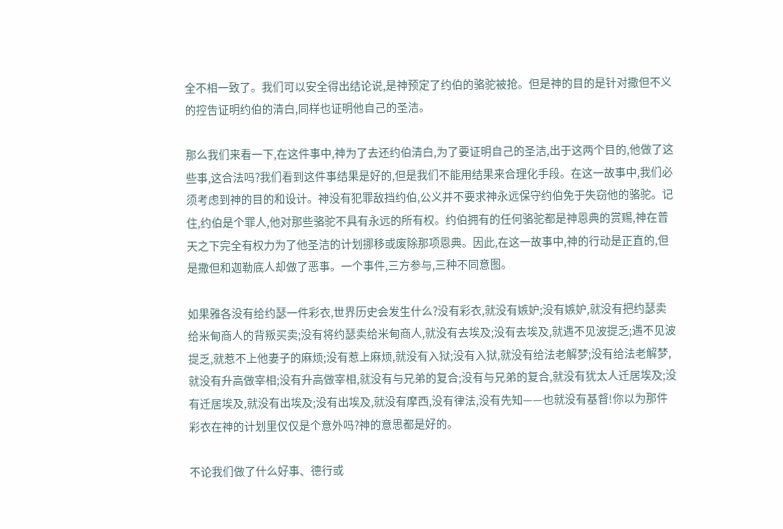全不相一致了。我们可以安全得出结论说,是神预定了约伯的骆驼被抢。但是神的目的是针对撒但不义的控告证明约伯的清白,同样也证明他自己的圣洁。

那么我们来看一下,在这件事中,神为了去还约伯清白,为了要证明自己的圣洁,出于这两个目的,他做了这些事,这合法吗?我们看到这件事结果是好的,但是我们不能用结果来合理化手段。在这一故事中,我们必须考虑到神的目的和设计。神没有犯罪敌挡约伯,公义并不要求神永远保守约伯免于失窃他的骆驼。记住,约伯是个罪人,他对那些骆驼不具有永远的所有权。约伯拥有的任何骆驼都是神恩典的赏赐,神在普天之下完全有权力为了他圣洁的计划挪移或废除那项恩典。因此,在这一故事中,神的行动是正直的,但是撒但和迦勒底人却做了恶事。一个事件,三方参与,三种不同意图。

如果雅各没有给约瑟一件彩衣,世界历史会发生什么?没有彩衣,就没有嫉妒;没有嫉妒,就没有把约瑟卖给米甸商人的背叛买卖;没有将约瑟卖给米甸商人,就没有去埃及;没有去埃及,就遇不见波提乏;遇不见波提乏,就惹不上他妻子的麻烦;没有惹上麻烦,就没有入狱;没有入狱,就没有给法老解梦;没有给法老解梦,就没有升高做宰相;没有升高做宰相,就没有与兄弟的复合;没有与兄弟的复合,就没有犹太人迁居埃及;没有迁居埃及,就没有出埃及;没有出埃及,就没有摩西,没有律法,没有先知——也就没有基督!你以为那件彩衣在神的计划里仅仅是个意外吗?神的意思都是好的。

不论我们做了什么好事、德行或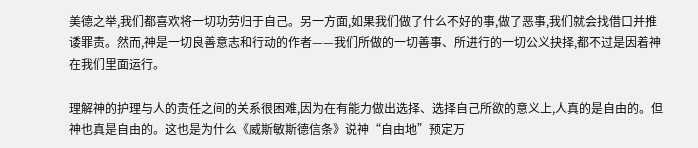美德之举,我们都喜欢将一切功劳归于自己。另一方面,如果我们做了什么不好的事,做了恶事,我们就会找借口并推诿罪责。然而,神是一切良善意志和行动的作者——我们所做的一切善事、所进行的一切公义抉择,都不过是因着神在我们里面运行。

理解神的护理与人的责任之间的关系很困难,因为在有能力做出选择、选择自己所欲的意义上,人真的是自由的。但神也真是自由的。这也是为什么《威斯敏斯德信条》说神“自由地”预定万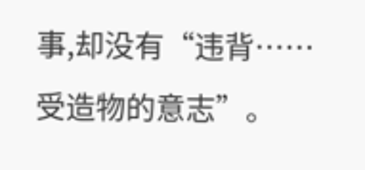事,却没有“违背……受造物的意志”。